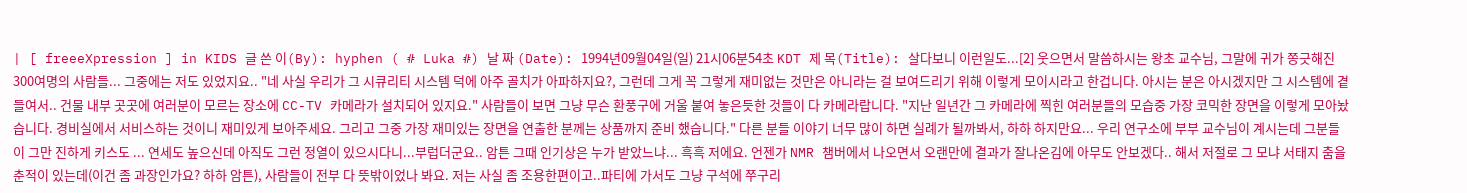| [ freeeXpression ] in KIDS 글 쓴 이(By): hyphen ( # Luka #) 날 짜 (Date): 1994년09월04일(일) 21시06분54초 KDT 제 목(Title): 살다보니 이런일도...[2] 웃으면서 말씀하시는 왕초 교수님, 그말에 귀가 쫑긋해진 300여명의 사람들... 그중에는 저도 있었지요.. "네 사실 우리가 그 시큐리티 시스템 덕에 아주 골치가 아파하지요?, 그런데 그게 꼭 그렇게 재미없는 것만은 아니라는 걸 보여드리기 위해 이렇게 모이시라고 한겁니다. 아시는 분은 아시겠지만 그 시스템에 곁들여서.. 건물 내부 곳곳에 여러분이 모르는 장소에 CC-TV 카메라가 설치되어 있지요." 사람들이 보면 그냥 무슨 환풍구에 거울 붙여 놓은듯한 것들이 다 카메라랍니다. "지난 일년간 그 카메라에 찍힌 여러분들의 모습중 가장 코믹한 장면을 이렇게 모아놨습니다. 경비실에서 서비스하는 것이니 재미있게 보아주세요. 그리고 그중 가장 재미있는 장면을 연출한 분께는 상품까지 준비 했습니다." 다른 분들 이야기 너무 많이 하면 실례가 될까봐서, 하하 하지만요... 우리 연구소에 부부 교수님이 계시는데 그분들이 그만 진하게 키스도 ... 연세도 높으신데 아직도 그런 정열이 있으시다니...부럽더군요.. 암튼 그때 인기상은 누가 받았느냐... 흑흑 저에요. 언젠가 NMR 챔버에서 나오면서 오랜만에 결과가 잘나온김에 아무도 안보겠다.. 해서 저절로 그 모냐 서태지 춤을 춘적이 있는데(이건 좀 과장인가요? 하하 암튼), 사람들이 전부 다 뜻밖이었나 봐요. 저는 사실 좀 조용한편이고..파티에 가서도 그냥 구석에 쭈구리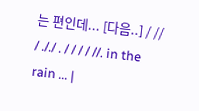는 편인데... [다음..] / // / ././ . / / / / //. in the rain ... |